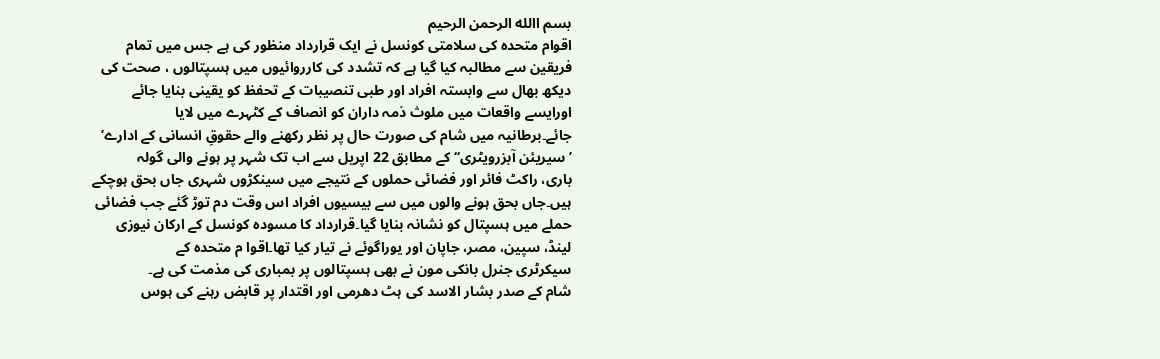بسم االله الرحمن الرحیم
اقوام متحدہ کی سلامتی کونسل نے ایک قرارداد منظور کی ہے جس میں تمام
فریقین سے مطالبہ کیا گیا ہے کہ تشدد کی کارروائیوں میں ہسپتالوں ، صحت کی
دیکھ بھال سے وابستہ افراد اور طبی تنصیبات کے تحفظ کو یقینی بنایا جائے
اورایسے واقعات میں ملوث ذمہ داران کو انصاف کے کٹہرے میں لایا
جائے۔برطانیہ میں شام کی صورت حال پر نظر رکھنے والے حقوقِ انسانی کے ادارے’
’سیریئن آبزرویٹری‘‘ کے مطابق 22 اپریل سے اب تک شہر پر ہونے والی گولہ
باری، راکٹ فائر اور فضائی حملوں کے نتیجے میں سینکڑوں شہری جاں بحق ہوچکے
ہیں۔جاں بحق ہونے والوں میں سے بیسیوں افراد اس وقت دم توڑ گئے جب فضائی
حملے میں ہسپتال کو نشانہ بنایا گیا۔قرارداد کا مسودہ کونسل کے ارکان نیوزی
لینڈ، سپین، مصر، جاپان اور یوراگوئے نے تیار کیا تھا۔اقوا م متحدہ کے
سیکرٹری جنرل بانکی مون نے بھی ہسپتالوں پر بمباری کی مذمت کی ہے۔
شام کے صدر بشار الاسد کی ہٹ دھرمی اور اقتدار پر قابض رہنے کی ہوس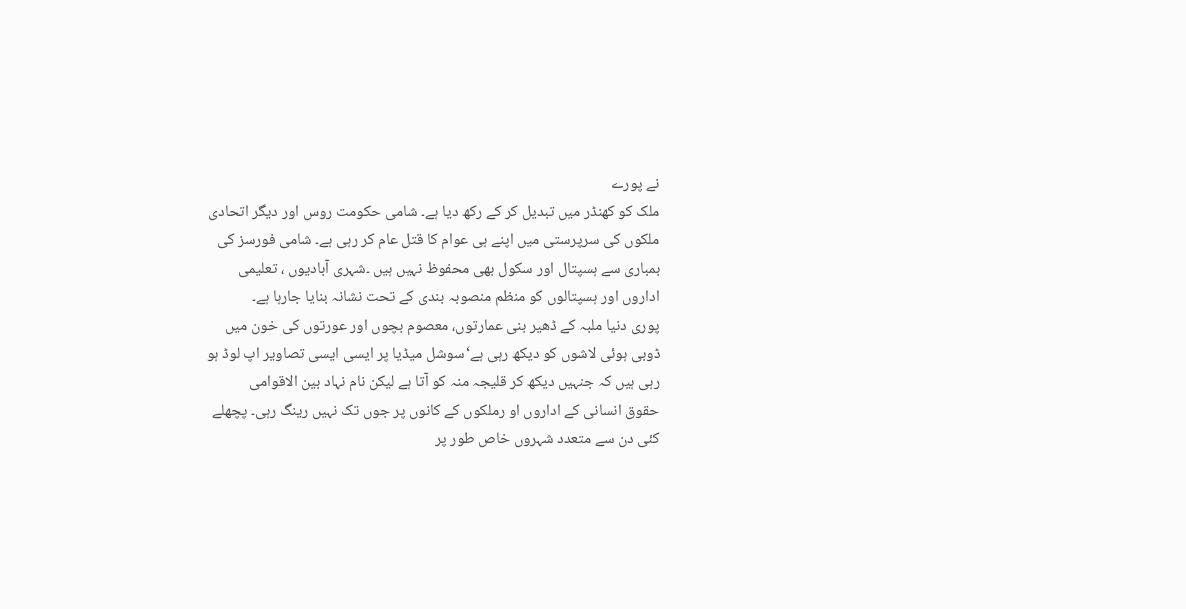نے پورے
ملک کو کھنڈر میں تبدیل کر کے رکھ دیا ہے۔ شامی حکومت روس اور دیگر اتحادی
ملکوں کی سرپرستی میں اپنے ہی عوام کا قتل عام کر رہی ہے۔ شامی فورسز کی
بمباری سے ہسپتال اور سکول بھی محفوظ نہیں ہیں ۔شہری آبادیوں ، تعلیمی
اداروں اور ہسپتالوں کو منظم منصوبہ بندی کے تحت نشانہ بنایا جارہا ہے۔
پوری دنیا ملبہ کے ڈھیر بنی عمارتوں، معصوم بچوں اور عورتوں کی خون میں
ڈوبی ہوئی لاشوں کو دیکھ رہی ہے‘سوشل میڈیا پر ایسی ایسی تصاویر اپ لوڈ ہو
رہی ہیں کہ جنہیں دیکھ کر قلیجہ منہ کو آتا ہے لیکن نام نہاد بین الاقوامی
حقوق انسانی کے اداروں او رملکوں کے کانوں پر جوں تک نہیں رینگ رہی۔ پچھلے
کئی دن سے متعدد شہروں خاص طور پر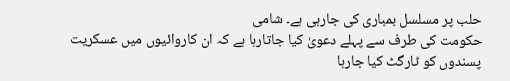حلب پر مسلسل بمباری کی جارہی ہے۔ شامی
حکومت کی طرف سے پہلے دعویٰ کیا جاتارہا ہے کہ ان کاروائیوں میں عسکریت
پسندوں کو ٹارگٹ کیا جارہا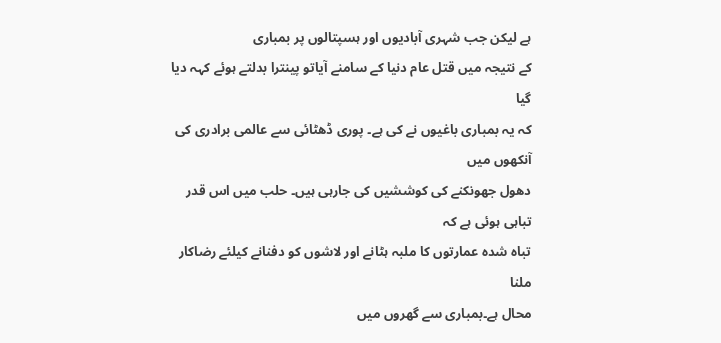ہے لیکن جب شہری آبادیوں اور ہسپتالوں پر بمباری
کے نتیجہ میں قتل عام دنیا کے سامنے آیاتو پینترا بدلتے ہوئے کہہ دیا گیا
کہ یہ بمباری باغیوں نے کی ہے۔ پوری ڈھٹائی سے عالمی برادری کی آنکھوں میں
دھول جھونکنے کی کوششیں کی جارہی ہیں۔ حلب میں اس قدر تباہی ہوئی ہے کہ
تباہ شدہ عمارتوں کا ملبہ ہٹانے اور لاشوں کو دفنانے کیلئے رضاکار ملنا
محال ہے۔بمباری سے گھروں میں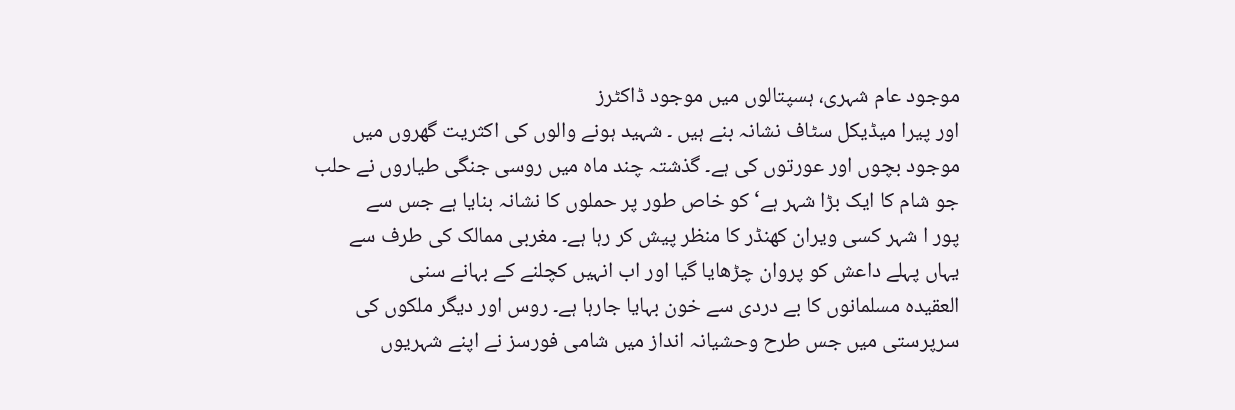موجود عام شہری، ہسپتالوں میں موجود ڈاکٹرز
اور پیرا میڈیکل سٹاف نشانہ بنے ہیں ۔ شہید ہونے والوں کی اکثریت گھروں میں
موجود بچوں اور عورتوں کی ہے۔ گذشتہ چند ماہ میں روسی جنگی طیاروں نے حلب
جو شام کا ایک بڑا شہر ہے‘ کو خاص طور پر حملوں کا نشانہ بنایا ہے جس سے
پور ا شہر کسی ویران کھنڈر کا منظر پیش کر رہا ہے۔ مغربی ممالک کی طرف سے
یہاں پہلے داعش کو پروان چڑھایا گیا اور اب انہیں کچلنے کے بہانے سنی
العقیدہ مسلمانوں کا بے دردی سے خون بہایا جارہا ہے۔ روس اور دیگر ملکوں کی
سرپرستی میں جس طرح وحشیانہ انداز میں شامی فورسز نے اپنے شہریوں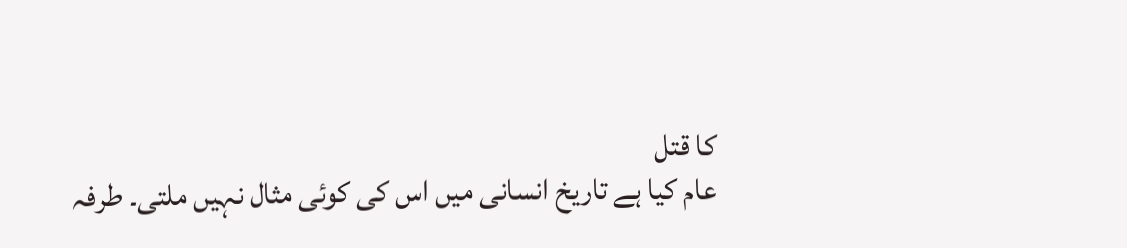کا قتل
عام کیا ہے تاریخ انسانی میں اس کی کوئی مثال نہیں ملتی۔ طرفہ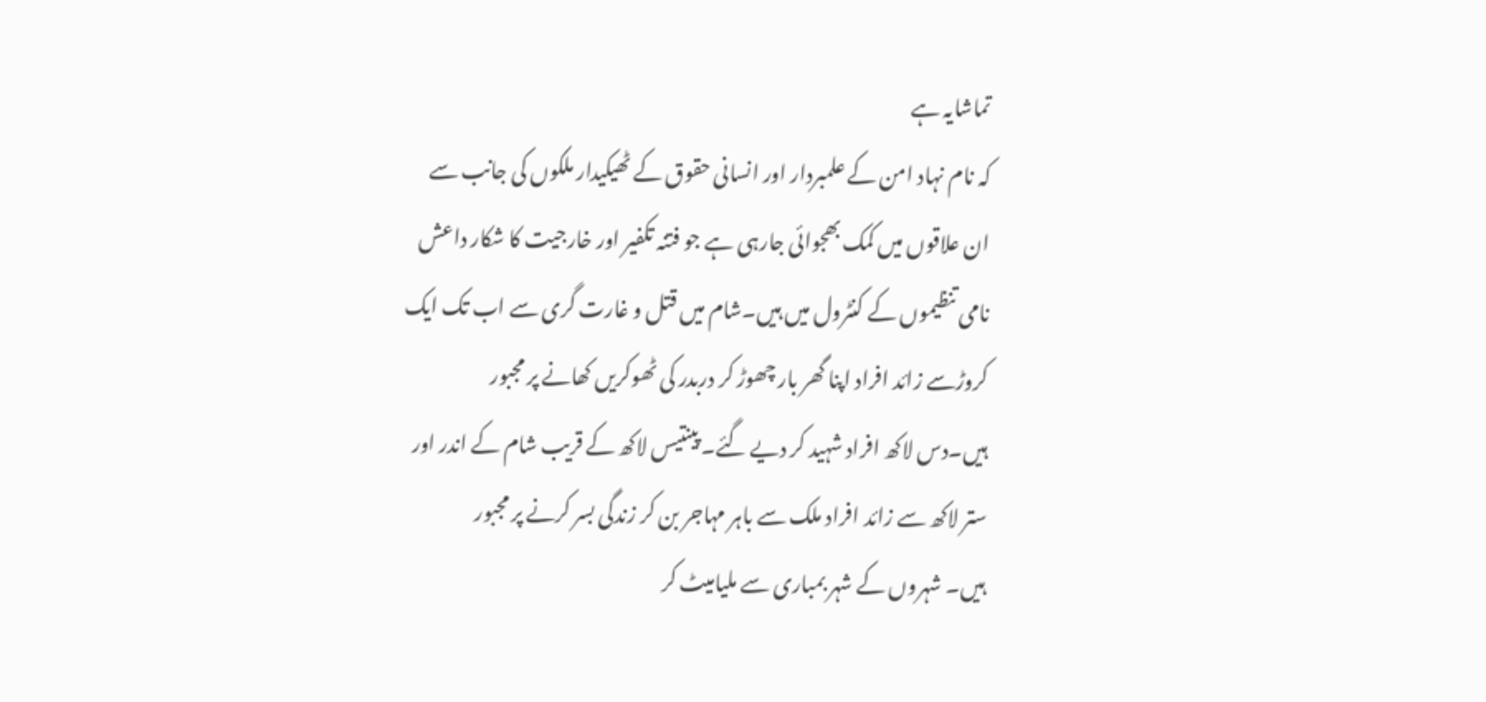تماشایہ ہے
کہ نام نہاد امن کے علمبردار اور انسانی حقوق کے ٹھیکیدار ملکوں کی جانب سے
ان علاقوں میں کمک بھجوائی جارہی ہے جو فتنہ تکفیر اور خارجیت کا شکار داعش
نامی تنظیموں کے کنٹرول میں ہیں۔شام میں قتل و غارت گری سے اب تک ایک
کروڑسے زائد افراد اپنا گھر بار چھوڑ کر دربدر کی ٹھوکریں کھانے پر مجبور
ہیں۔دس لاکھ افراد شہید کر دیے گئے۔ پینتیس لاکھ کے قریب شام کے اندر اور
ستر لاکھ سے زائد افراد ملک سے باہر مہاجر بن کر زندگی بسر کرنے پر مجبور
ہیں۔ شہروں کے شہر بمباری سے ملیامیٹ کر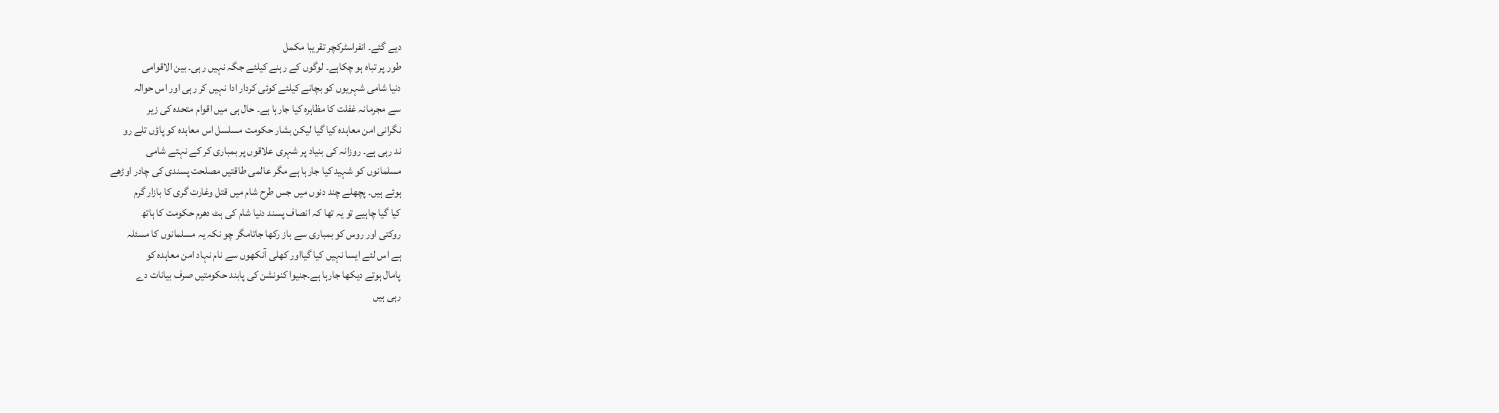دیے گئے۔ انفراسٹرکچر تقریبا مکمل
طور پر تباہ ہو چکاہے۔ لوگوں کے رہنے کیلئے جگہ نہیں رہی۔ بین الاقوامی
دنیا شامی شہریوں کو بچانے کیلئے کوئی کردار ادا نہیں کر رہی اور اس حوالہ
سے مجرمانہ غفلت کا مظاہرہ کیا جارہا ہے۔ حال ہی میں اقوام متحدہ کی زیر
نگرانی امن معاہدہ کیا گیا لیکن بشار حکومت مسلسل اس معاہدہ کو پاؤں تلے رو
ند رہی ہے۔ روزانہ کی بنیاد پر شہری علاقوں پر بمباری کر کے نہتے شامی
مسلمانوں کو شہید کیا جارہا ہے مگر عالمی طاقتیں مصلحت پسندی کی چادر اوڑھے
ہوئے ہیں۔ پچھلے چند دنوں میں جس طرح شام میں قتل وغارت گری کا بازار گرم
کیا گیا چاہیے تو یہ تھا کہ انصاف پسند دنیا شام کی ہٹ دھرم حکومت کا ہاتھ
روکتی اور روس کو بمباری سے باز رکھا جاتامگر چو نکہ یہ مسلمانوں کا مسئلہ
ہے اس لئے ایسا نہیں کیا گیااور کھلی آنکھوں سے نام نہاد امن معاہدہ کو
پامال ہوتے دیکھا جارہا ہے۔جنیوا کنونشن کی پابند حکومتیں صرف بیانات دے
رہی ہیں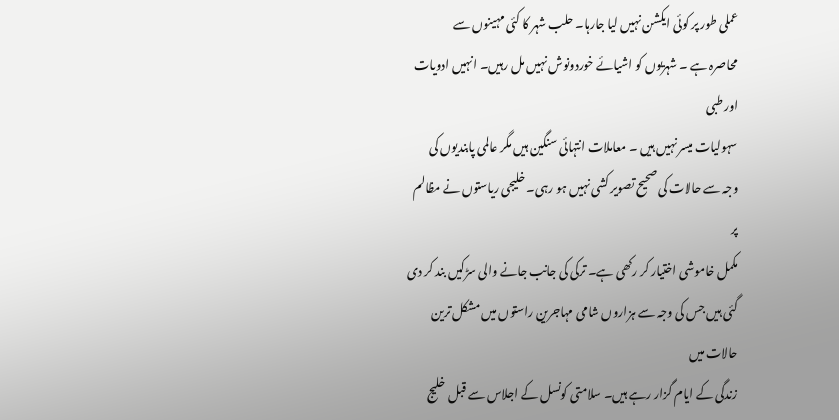عملی طور پر کوئی ایکشن نہیں لیا جارہا۔ حلب شہر کا کئی مہینوں سے
محاصرہ ہے ۔ شہریوں کو اشیائے خوردونوش نہیں مل رہیں۔ انہیں ادویات اور طبی
سہولیات میسر نہیں ہیں ۔ معاملات انتہائی سنگین ہیں مگر عالمی پابندیوں کی
وجہ سے حالات کی صحیح تصویر کشی نہیں ہو رہی۔ خلیجی ریاستوں نے مظالم پر
مکمل خاموشی اختیار کر رکھی ہے۔ ترکی کی جانب جانے والی سڑکیں بند کر دی
گئی ہیں جس کی وجہ سے ہزاروں شامی مہاجرین راستوں میں مشکل ترین حالات میں
زندگی کے ایام گزار رہے ہیں۔ سلامتی کونسل کے اجلاس سے قبل خلیج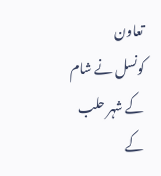تعاون
کونسل نے شام کے شہر حلب کے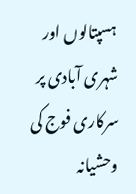ہسپتالوں اور شہری آبادی پر سرکاری فوج کی
وحشیانہ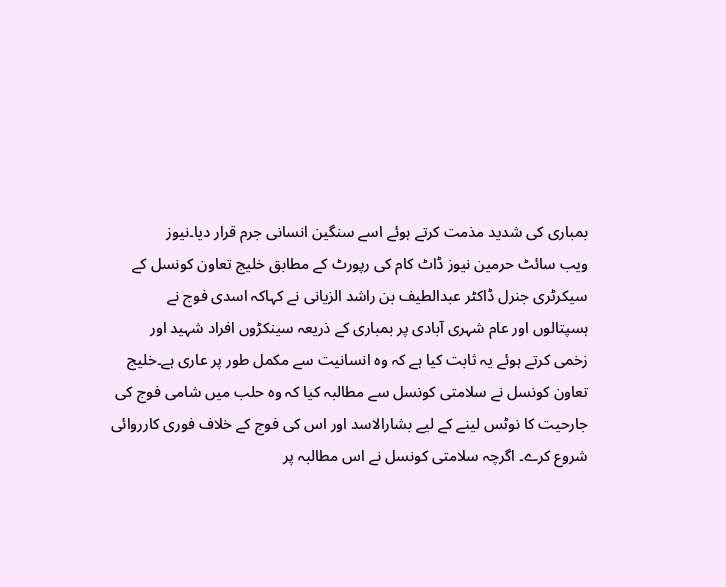بمباری کی شدید مذمت کرتے ہوئے اسے سنگین انسانی جرم قرار دیا۔نیوز
ویب سائٹ حرمین نیوز ڈاٹ کام کی رپورٹ کے مطابق خلیج تعاون کونسل کے
سیکرٹری جنرل ڈاکٹر عبدالطیف بن راشد الزیانی نے کہاکہ اسدی فوج نے
ہسپتالوں اور عام شہری آبادی پر بمباری کے ذریعہ سینکڑوں افراد شہید اور
زخمی کرتے ہوئے یہ ثابت کیا ہے کہ وہ انسانیت سے مکمل طور پر عاری ہے۔خلیج
تعاون کونسل نے سلامتی کونسل سے مطالبہ کیا کہ وہ حلب میں شامی فوج کی
جارحیت کا نوٹس لینے کے لیے بشارالاسد اور اس کی فوج کے خلاف فوری کارروائی
شروع کرے۔ اگرچہ سلامتی کونسل نے اس مطالبہ پر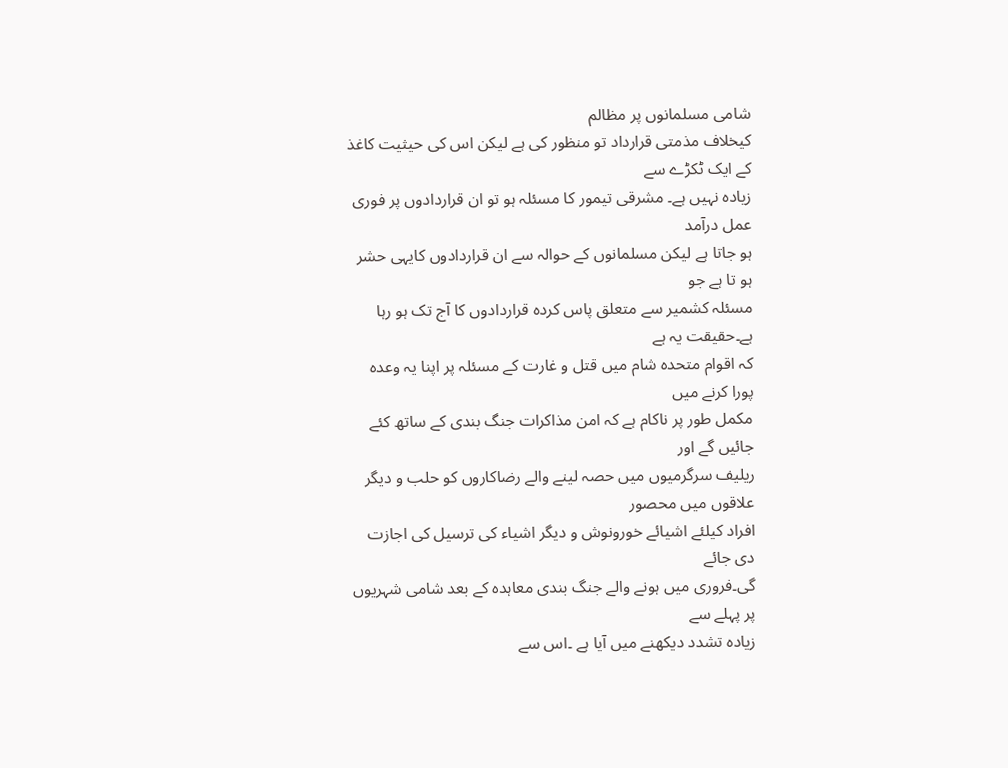شامی مسلمانوں پر مظالم
کیخلاف مذمتی قرارداد تو منظور کی ہے لیکن اس کی حیثیت کاغذ کے ایک ٹکڑے سے
زیادہ نہیں ہے۔ مشرقی تیمور کا مسئلہ ہو تو ان قراردادوں پر فوری عمل درآمد
ہو جاتا ہے لیکن مسلمانوں کے حوالہ سے ان قراردادوں کایہی حشر ہو تا ہے جو
مسئلہ کشمیر سے متعلق پاس کردہ قراردادوں کا آج تک ہو رہا ہے۔حقیقت یہ ہے
کہ اقوام متحدہ شام میں قتل و غارت کے مسئلہ پر اپنا یہ وعدہ پورا کرنے میں
مکمل طور پر ناکام ہے کہ امن مذاکرات جنگ بندی کے ساتھ کئے جائیں گے اور
ریلیف سرگرمیوں میں حصہ لینے والے رضاکاروں کو حلب و دیگر علاقوں میں محصور
افراد کیلئے اشیائے خورونوش و دیگر اشیاء کی ترسیل کی اجازت دی جائے
گی۔فروری میں ہونے والے جنگ بندی معاہدہ کے بعد شامی شہریوں پر پہلے سے
زیادہ تشدد دیکھنے میں آیا ہے ۔اس سے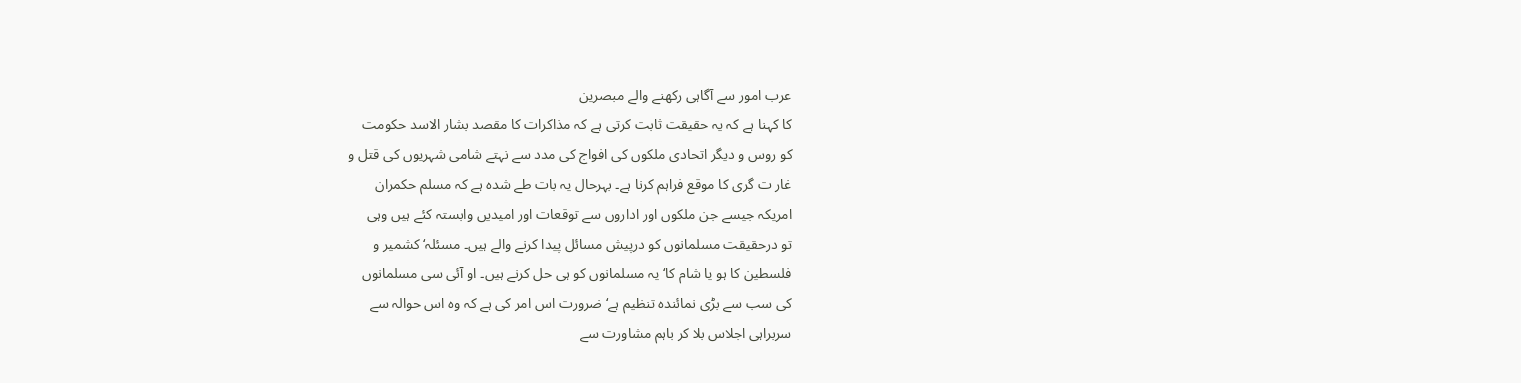عرب امور سے آگاہی رکھنے والے مبصرین
کا کہنا ہے کہ یہ حقیقت ثابت کرتی ہے کہ مذاکرات کا مقصد بشار الاسد حکومت
کو روس و دیگر اتحادی ملکوں کی افواج کی مدد سے نہتے شامی شہریوں کی قتل و
غار ت گری کا موقع فراہم کرنا ہے۔ بہرحال یہ بات طے شدہ ہے کہ مسلم حکمران
امریکہ جیسے جن ملکوں اور اداروں سے توقعات اور امیدیں وابستہ کئے ہیں وہی
تو درحقیقت مسلمانوں کو درپیش مسائل پیدا کرنے والے ہیں۔ مسئلہ‘ کشمیر و
فلسطین کا ہو یا شام کا‘یہ مسلمانوں کو ہی حل کرنے ہیں۔ او آئی سی مسلمانوں
کی سب سے بڑی نمائندہ تنظیم ہے‘ ضرورت اس امر کی ہے کہ وہ اس حوالہ سے
سربراہی اجلاس بلا کر باہم مشاورت سے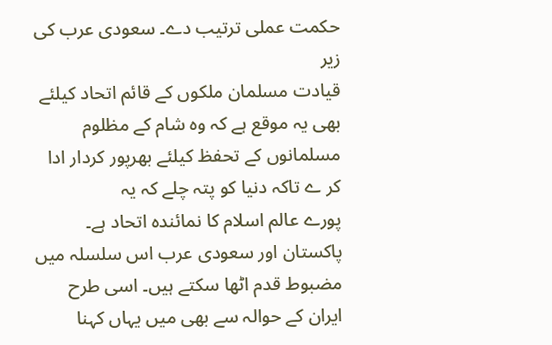حکمت عملی ترتیب دے۔ سعودی عرب کی زیر
قیادت مسلمان ملکوں کے قائم اتحاد کیلئے بھی یہ موقع ہے کہ وہ شام کے مظلوم
مسلمانوں کے تحفظ کیلئے بھرپور کردار ادا کر ے تاکہ دنیا کو پتہ چلے کہ یہ
پورے عالم اسلام کا نمائندہ اتحاد ہے۔ پاکستان اور سعودی عرب اس سلسلہ میں
مضبوط قدم اٹھا سکتے ہیں۔ اسی طرح ایران کے حوالہ سے بھی میں یہاں کہنا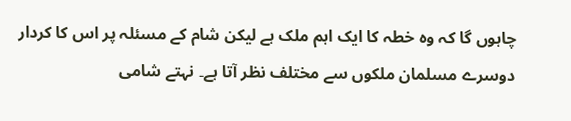چاہوں گا کہ وہ خطہ کا ایک اہم ملک ہے لیکن شام کے مسئلہ پر اس کا کردار
دوسرے مسلمان ملکوں سے مختلف نظر آتا ہے۔ نہتے شامی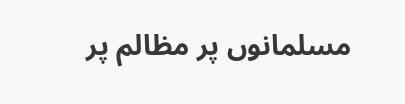مسلمانوں پر مظالم پر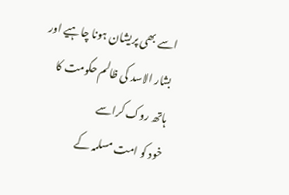اسے بھی پریشان ہونا چاہیے اور بشار الاسد کی ظالم حکومت کا ہاتھ روک کراسے
خود کو امت مسلمہ کے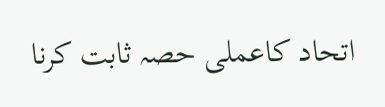اتحاد کاعملی حصہ ثابت کرنا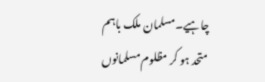چاہیے۔مسلمان ملک باہم
متحد ہو کر مظلوم مسلمانوں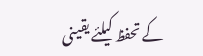کے تحفظ کیلئے یقینی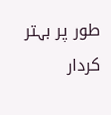طور پر بہتر کردار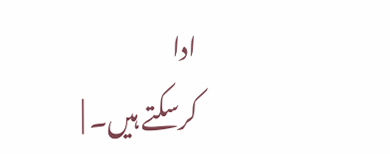ادا
کرسکتے ہیں۔ |